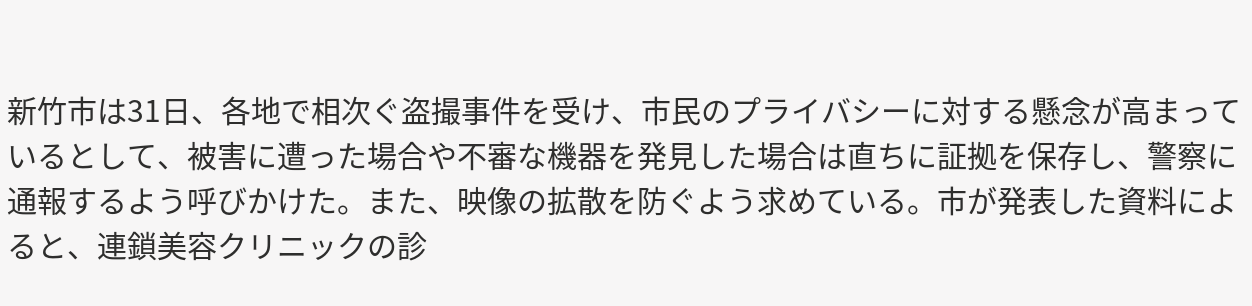新竹市は31日、各地で相次ぐ盗撮事件を受け、市民のプライバシーに対する懸念が高まっているとして、被害に遭った場合や不審な機器を発見した場合は直ちに証拠を保存し、警察に通報するよう呼びかけた。また、映像の拡散を防ぐよう求めている。市が発表した資料によると、連鎖美容クリニックの診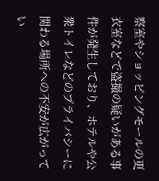察室やショッピングモールの更衣室などで盗撮の疑いがある事件が発生しており、ホテルや公衆トイレなどのプライバシーに関わる場所への不安が広がってい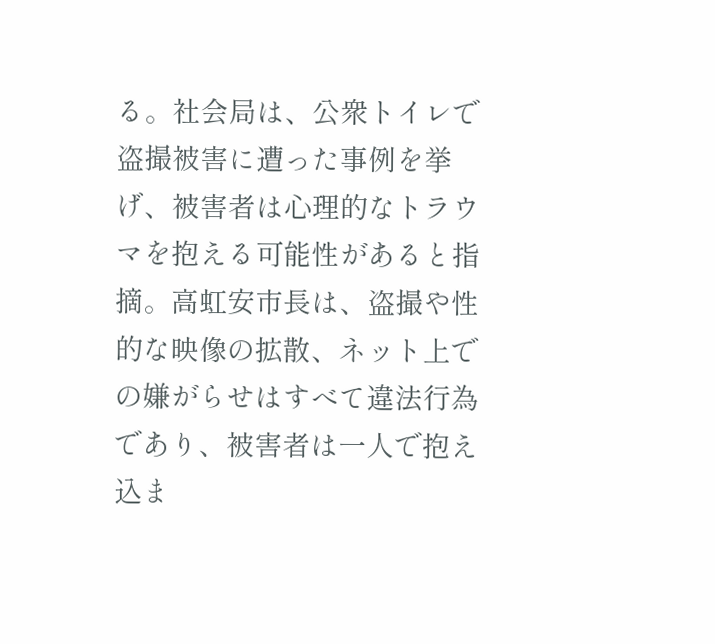る。社会局は、公衆トイレで盗撮被害に遭った事例を挙げ、被害者は心理的なトラウマを抱える可能性があると指摘。高虹安市長は、盗撮や性的な映像の拡散、ネット上での嫌がらせはすべて違法行為であり、被害者は一人で抱え込ま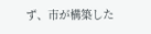ず、市が構築した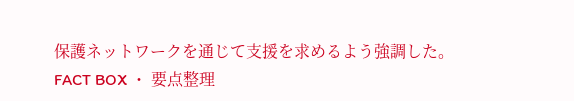保護ネットワークを通じて支援を求めるよう強調した。
FACT BOX ・ 要点整理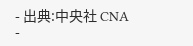- 出典:中央社 CNA
-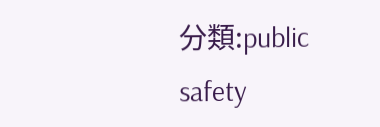分類:public safety